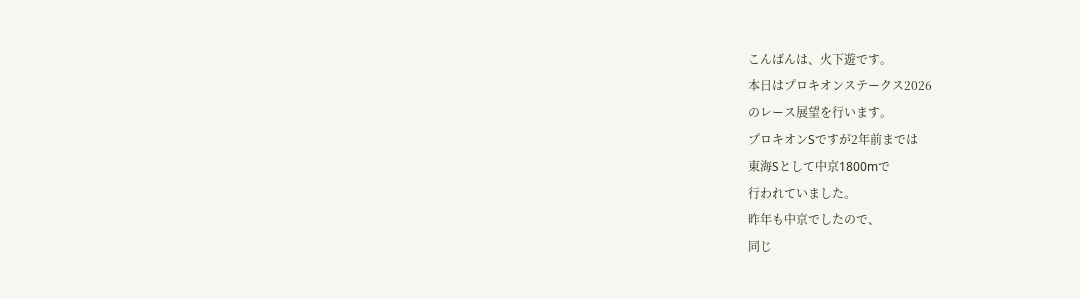こんばんは、火下遊です。
本日はプロキオンステークス2026
のレース展望を行います。
プロキオンSですが2年前までは
東海Sとして中京1800mで
行われていました。
昨年も中京でしたので、
同じ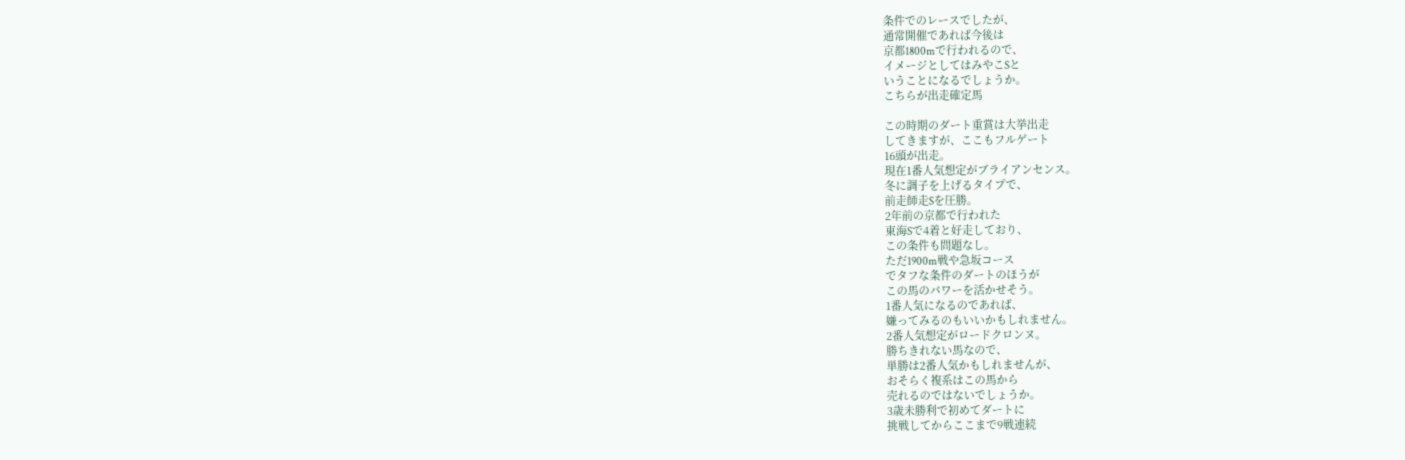条件でのレースでしたが、
通常開催であれば今後は
京都1800mで行われるので、
イメージとしてはみやこSと
いうことになるでしょうか。
こちらが出走確定馬

この時期のダート重賞は大挙出走
してきますが、ここもフルゲート
16頭が出走。
現在1番人気想定がブライアンセンス。
冬に調子を上げるタイプで、
前走師走Sを圧勝。
2年前の京都で行われた
東海Sで4着と好走しており、
この条件も問題なし。
ただ1900m戦や急坂コース
でタフな条件のダートのほうが
この馬のパワーを活かせそう。
1番人気になるのであれば、
嫌ってみるのもいいかもしれません。
2番人気想定がロードクロンヌ。
勝ちきれない馬なので、
単勝は2番人気かもしれませんが、
おそらく複系はこの馬から
売れるのではないでしょうか。
3歳未勝利で初めてダートに
挑戦してからここまで9戦連続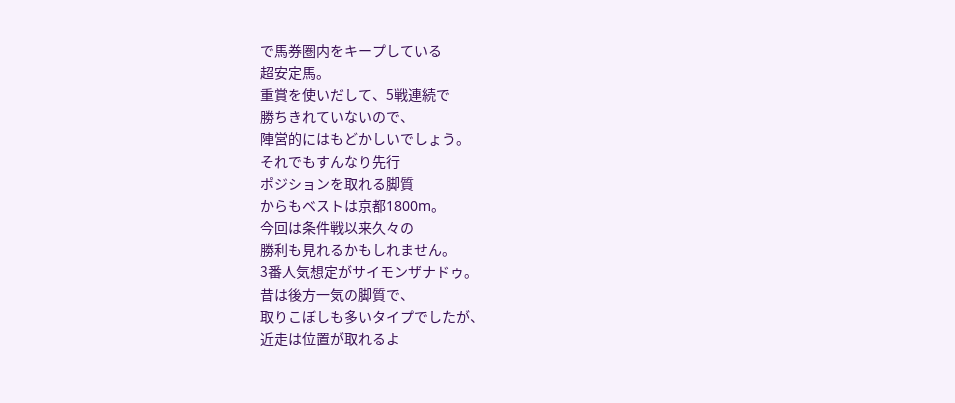で馬券圏内をキープしている
超安定馬。
重賞を使いだして、5戦連続で
勝ちきれていないので、
陣営的にはもどかしいでしょう。
それでもすんなり先行
ポジションを取れる脚質
からもベストは京都1800m。
今回は条件戦以来久々の
勝利も見れるかもしれません。
3番人気想定がサイモンザナドゥ。
昔は後方一気の脚質で、
取りこぼしも多いタイプでしたが、
近走は位置が取れるよ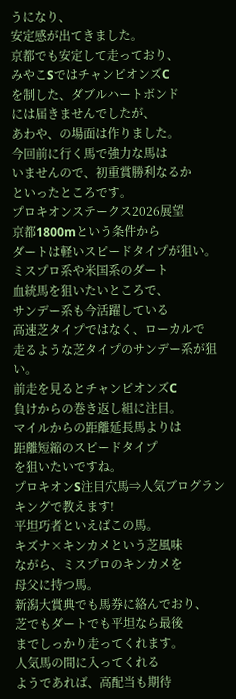うになり、
安定感が出てきました。
京都でも安定して走っており、
みやこSではチャンピオンズC
を制した、ダブルハートボンド
には届きませんでしたが、
あわや、の場面は作りました。
今回前に行く馬で強力な馬は
いませんので、初重賞勝利なるか
といったところです。
プロキオンステークス2026展望
京都1800mという条件から
ダートは軽いスピードタイプが狙い。
ミスプロ系や米国系のダート
血統馬を狙いたいところで、
サンデー系も今活躍している
高速芝タイプではなく、ローカルで
走るような芝タイプのサンデー系が狙い。
前走を見るとチャンピオンズC
負けからの巻き返し組に注目。
マイルからの距離延長馬よりは
距離短縮のスピードタイプ
を狙いたいですね。
プロキオンS注目穴馬⇒人気ブログランキングで教えます!
平坦巧者といえばこの馬。
キズナ×キンカメという芝風味
ながら、ミスプロのキンカメを
母父に持つ馬。
新潟大賞典でも馬券に絡んでおり、
芝でもダートでも平坦なら最後
までしっかり走ってくれます。
人気馬の間に入ってくれる
ようであれば、高配当も期待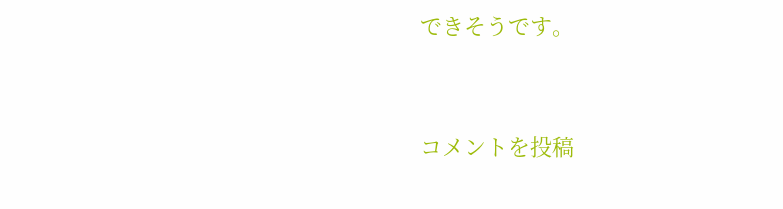できそうです。




コメントを投稿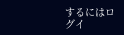するにはログイ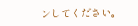ンしてください。